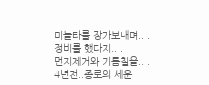미놀타를 장가보내며.. .정비를 했다지.. .
먼지제거와 기름칠을.. .
4년전..종로의 세운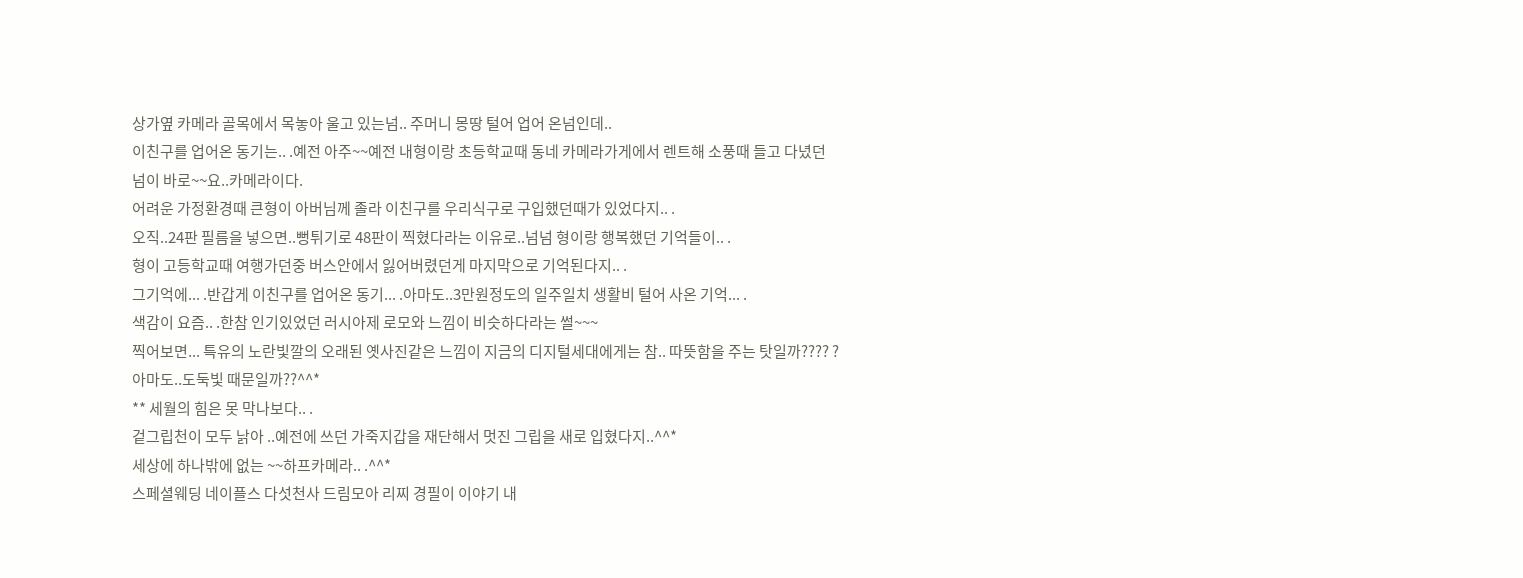상가옆 카메라 골목에서 목놓아 울고 있는넘.. 주머니 몽땅 털어 업어 온넘인데..
이친구를 업어온 동기는.. .예전 아주~~예전 내형이랑 초등학교때 동네 카메라가게에서 렌트해 소풍때 들고 다녔던 넘이 바로~~요..카메라이다.
어려운 가정환경때 큰형이 아버님께 졸라 이친구를 우리식구로 구입했던때가 있었다지.. .
오직..24판 필름을 넣으면..뻥튀기로 48판이 찍혔다라는 이유로..넘넘 형이랑 행복했던 기억들이.. .
형이 고등학교때 여행가던중 버스안에서 잃어버렸던게 마지막으로 기억된다지.. .
그기억에... .반갑게 이친구를 업어온 동기... .아마도..3만원정도의 일주일치 생활비 털어 사온 기억... .
색감이 요즘.. .한참 인기있었던 러시아제 로모와 느낌이 비슷하다라는 썰~~~
찍어보면... 특유의 노란빛깔의 오래된 옛사진같은 느낌이 지금의 디지털세대에게는 참.. 따뜻함을 주는 탓일까???? ? 아마도..도둑빛 때문일까??^^*
** 세월의 힘은 못 막나보다.. .
겉그립천이 모두 낡아 ..예전에 쓰던 가죽지갑을 재단해서 멋진 그립을 새로 입혔다지..^^*
세상에 하나밖에 없는 ~~하프카메라.. .^^*
스페셜웨딩 네이플스 다섯천사 드림모아 리찌 경필이 이야기 내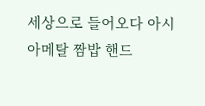세상으로 들어오다 아시아메탈 짬밥 핸드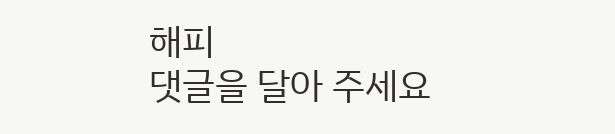해피
댓글을 달아 주세요